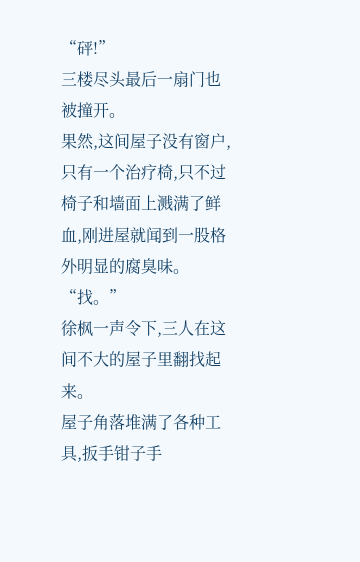“砰!”
三楼尽头最后一扇门也被撞开。
果然,这间屋子没有窗户,只有一个治疗椅,只不过椅子和墙面上溅满了鲜血,刚进屋就闻到一股格外明显的腐臭味。
“找。”
徐枫一声令下,三人在这间不大的屋子里翻找起来。
屋子角落堆满了各种工具,扳手钳子手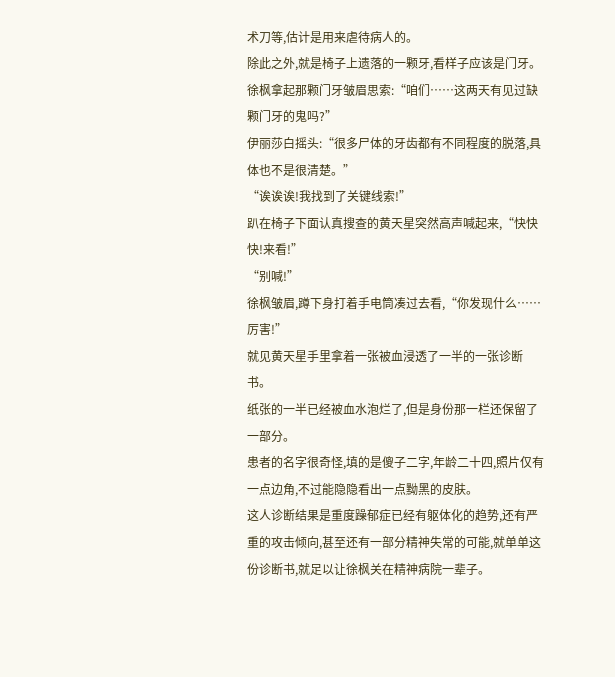术刀等,估计是用来虐待病人的。
除此之外,就是椅子上遗落的一颗牙,看样子应该是门牙。
徐枫拿起那颗门牙皱眉思索:“咱们……这两天有见过缺颗门牙的鬼吗?”
伊丽莎白摇头:“很多尸体的牙齿都有不同程度的脱落,具体也不是很清楚。”
“诶诶诶!我找到了关键线索!”
趴在椅子下面认真搜查的黄天星突然高声喊起来,“快快快!来看!”
“别喊!”
徐枫皱眉,蹲下身打着手电筒凑过去看,“你发现什么……厉害!”
就见黄天星手里拿着一张被血浸透了一半的一张诊断书。
纸张的一半已经被血水泡烂了,但是身份那一栏还保留了一部分。
患者的名字很奇怪,填的是傻子二字,年龄二十四,照片仅有一点边角,不过能隐隐看出一点黝黑的皮肤。
这人诊断结果是重度躁郁症已经有躯体化的趋势,还有严重的攻击倾向,甚至还有一部分精神失常的可能,就单单这份诊断书,就足以让徐枫关在精神病院一辈子。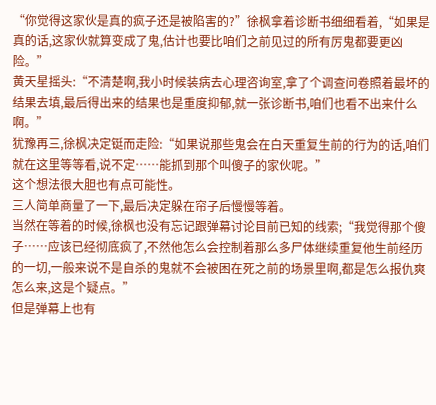“你觉得这家伙是真的疯子还是被陷害的?”徐枫拿着诊断书细细看着,“如果是真的话,这家伙就算变成了鬼,估计也要比咱们之前见过的所有厉鬼都要更凶险。”
黄天星摇头:“不清楚啊,我小时候装病去心理咨询室,拿了个调查问卷照着最坏的结果去填,最后得出来的结果也是重度抑郁,就一张诊断书,咱们也看不出来什么啊。”
犹豫再三,徐枫决定铤而走险:“如果说那些鬼会在白天重复生前的行为的话,咱们就在这里等等看,说不定……能抓到那个叫傻子的家伙呢。”
这个想法很大胆也有点可能性。
三人简单商量了一下,最后决定躲在帘子后慢慢等着。
当然在等着的时候,徐枫也没有忘记跟弹幕讨论目前已知的线索;“我觉得那个傻子……应该已经彻底疯了,不然他怎么会控制着那么多尸体继续重复他生前经历的一切,一般来说不是自杀的鬼就不会被困在死之前的场景里啊,都是怎么报仇爽怎么来,这是个疑点。”
但是弹幕上也有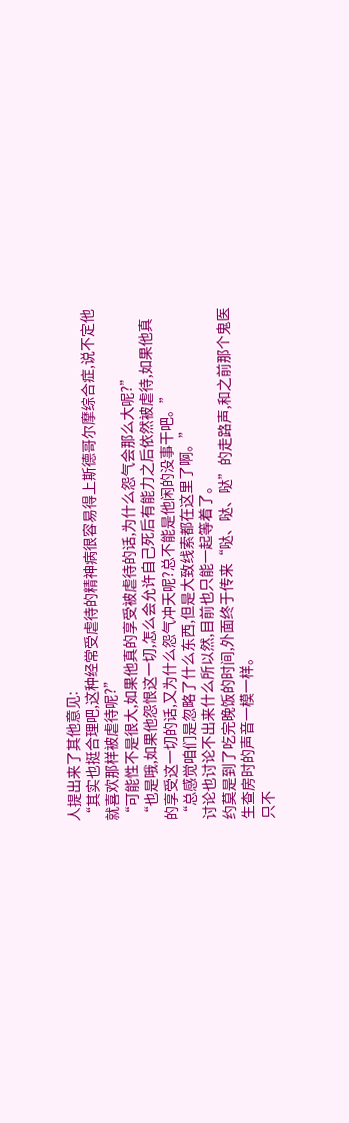人提出来了其他意见:
“其实也挺合理吧,这种经常受虐待的精神病很容易得上斯德哥尔摩综合症,说不定他就喜欢那样被虐待呢?”
“可能性不是很大,如果他真的享受被虐待的话,为什么怨气会那么大呢?”
“也是哦,如果他怨恨这一切,怎么会允许自己死后有能力之后依然被虐待,如果他真的享受这一切的话,又为什么怨气冲天呢?总不能是他闲的没事干吧。”
“总感觉咱们是忽略了什么东西,但是大致线索都在这里了啊。”
讨论也讨论不出来什么所以然,目前也只能一起等着了。
约莫是到了吃完晚饭的时间,外面终于传来“哒、哒、哒”的走路声,和之前那个鬼医生查房时的声音一模一样。
只不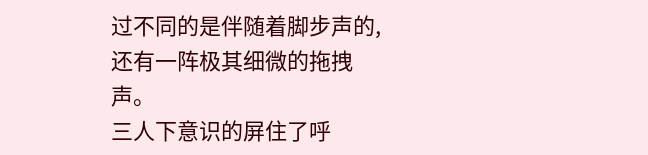过不同的是伴随着脚步声的,还有一阵极其细微的拖拽声。
三人下意识的屏住了呼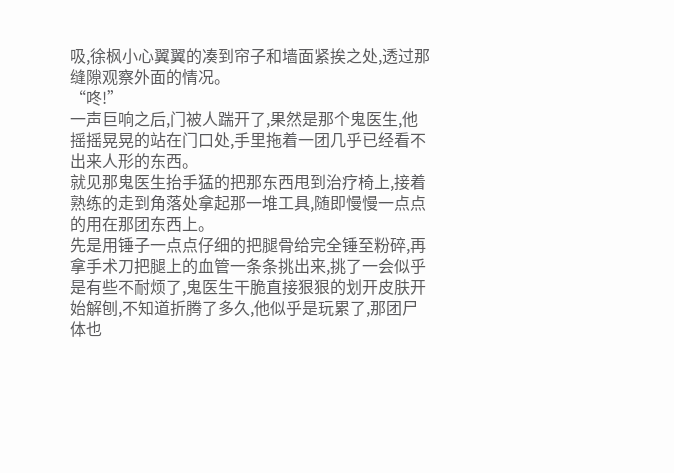吸,徐枫小心翼翼的凑到帘子和墙面紧挨之处,透过那缝隙观察外面的情况。
“咚!”
一声巨响之后,门被人踹开了,果然是那个鬼医生,他摇摇晃晃的站在门口处,手里拖着一团几乎已经看不出来人形的东西。
就见那鬼医生抬手猛的把那东西甩到治疗椅上,接着熟练的走到角落处拿起那一堆工具,随即慢慢一点点的用在那团东西上。
先是用锤子一点点仔细的把腿骨给完全锤至粉碎,再拿手术刀把腿上的血管一条条挑出来,挑了一会似乎是有些不耐烦了,鬼医生干脆直接狠狠的划开皮肤开始解刨,不知道折腾了多久,他似乎是玩累了,那团尸体也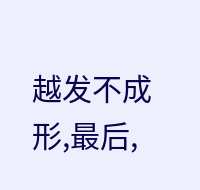越发不成形,最后,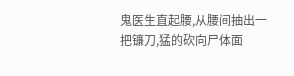鬼医生直起腰,从腰间抽出一把镰刀,猛的砍向尸体面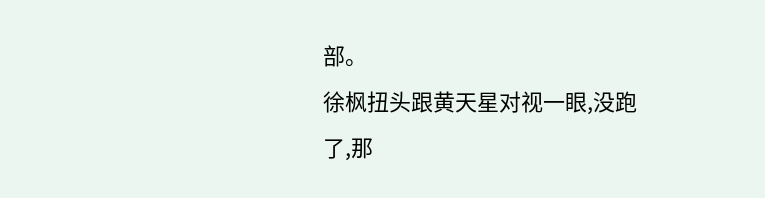部。
徐枫扭头跟黄天星对视一眼,没跑了,那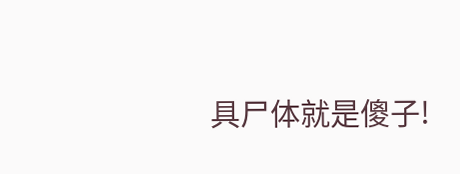具尸体就是傻子!